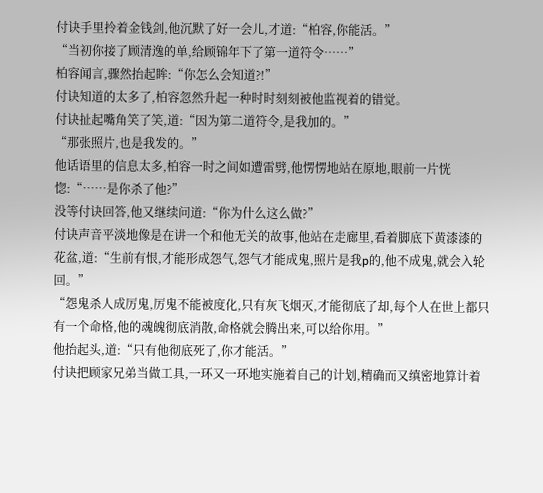付诀手里拎着金钱剑,他沉默了好一会儿,才道:“柏容,你能活。”
“当初你接了顾清逸的单,给顾锦年下了第一道符令……”
柏容闻言,骤然抬起眸:“你怎么会知道?!”
付诀知道的太多了,柏容忽然升起一种时时刻刻被他监视着的错觉。
付诀扯起嘴角笑了笑,道:“因为第二道符令,是我加的。”
“那张照片,也是我发的。”
他话语里的信息太多,柏容一时之间如遭雷劈,他愣愣地站在原地,眼前一片恍惚:“……是你杀了他?”
没等付诀回答,他又继续问道:“你为什么这么做?”
付诀声音平淡地像是在讲一个和他无关的故事,他站在走廊里,看着脚底下黄漆漆的花盆,道:“生前有恨,才能形成怨气,怨气才能成鬼,照片是我p的,他不成鬼,就会入轮回。”
“怨鬼杀人成厉鬼,厉鬼不能被度化,只有灰飞烟灭,才能彻底了却,每个人在世上都只有一个命格,他的魂魄彻底消散,命格就会腾出来,可以给你用。”
他抬起头,道:“只有他彻底死了,你才能活。”
付诀把顾家兄弟当做工具,一环又一环地实施着自己的计划,精确而又缜密地算计着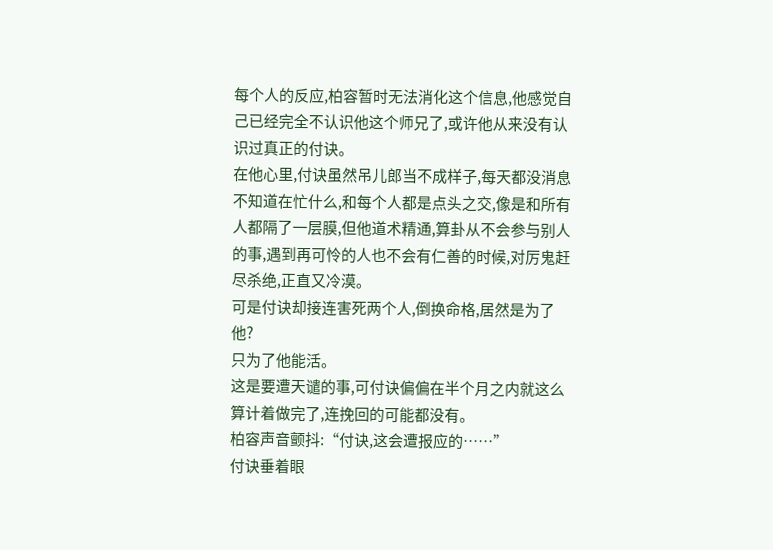每个人的反应,柏容暂时无法消化这个信息,他感觉自己已经完全不认识他这个师兄了,或许他从来没有认识过真正的付诀。
在他心里,付诀虽然吊儿郎当不成样子,每天都没消息不知道在忙什么,和每个人都是点头之交,像是和所有人都隔了一层膜,但他道术精通,算卦从不会参与别人的事,遇到再可怜的人也不会有仁善的时候,对厉鬼赶尽杀绝,正直又冷漠。
可是付诀却接连害死两个人,倒换命格,居然是为了他?
只为了他能活。
这是要遭天谴的事,可付诀偏偏在半个月之内就这么算计着做完了,连挽回的可能都没有。
柏容声音颤抖:“付诀,这会遭报应的……”
付诀垂着眼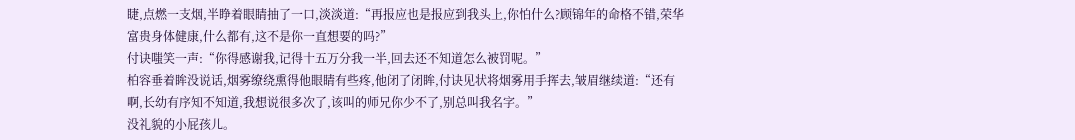睫,点燃一支烟,半睁着眼睛抽了一口,淡淡道:“再报应也是报应到我头上,你怕什么?顾锦年的命格不错,荣华富贵身体健康,什么都有,这不是你一直想要的吗?”
付诀嗤笑一声:“你得感谢我,记得十五万分我一半,回去还不知道怎么被罚呢。”
柏容垂着眸没说话,烟雾缭绕熏得他眼睛有些疼,他闭了闭眸,付诀见状将烟雾用手挥去,皱眉继续道:“还有啊,长幼有序知不知道,我想说很多次了,该叫的师兄你少不了,别总叫我名字。”
没礼貌的小屁孩儿。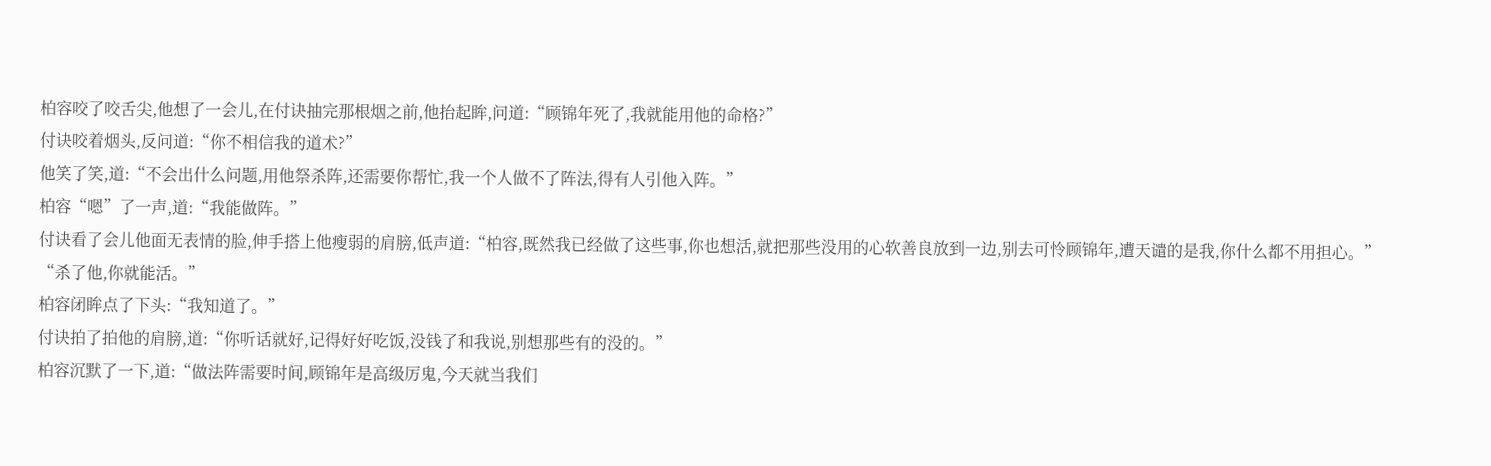柏容咬了咬舌尖,他想了一会儿,在付诀抽完那根烟之前,他抬起眸,问道:“顾锦年死了,我就能用他的命格?”
付诀咬着烟头,反问道:“你不相信我的道术?”
他笑了笑,道:“不会出什么问题,用他祭杀阵,还需要你帮忙,我一个人做不了阵法,得有人引他入阵。”
柏容“嗯”了一声,道:“我能做阵。”
付诀看了会儿他面无表情的脸,伸手搭上他瘦弱的肩膀,低声道:“柏容,既然我已经做了这些事,你也想活,就把那些没用的心软善良放到一边,别去可怜顾锦年,遭天谴的是我,你什么都不用担心。”
“杀了他,你就能活。”
柏容闭眸点了下头:“我知道了。”
付诀拍了拍他的肩膀,道:“你听话就好,记得好好吃饭,没钱了和我说,别想那些有的没的。”
柏容沉默了一下,道:“做法阵需要时间,顾锦年是高级厉鬼,今天就当我们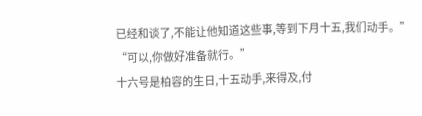已经和谈了,不能让他知道这些事,等到下月十五,我们动手。”
“可以,你做好准备就行。”
十六号是柏容的生日,十五动手,来得及,付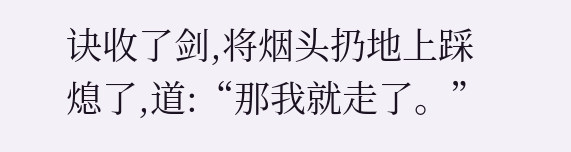诀收了剑,将烟头扔地上踩熄了,道:“那我就走了。”